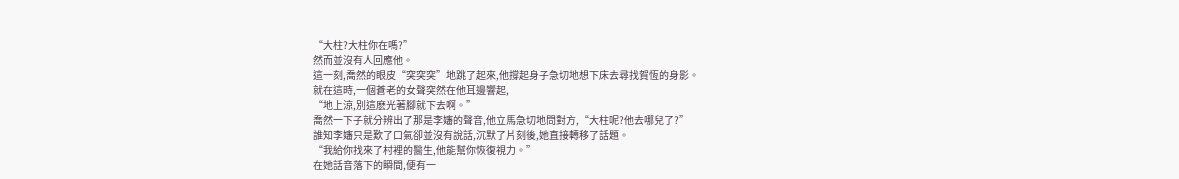“大柱?大柱你在嗎?”
然而並沒有人回應他。
這一刻,喬然的眼皮“突突突”地跳了起來,他撐起身子急切地想下床去尋找賀恆的身影。
就在這時,一個蒼老的女聲突然在他耳邊響起,
“地上涼,別這麽光著腳就下去啊。”
喬然一下子就分辨出了那是李嬸的聲音,他立馬急切地問對方,“大柱呢?他去哪兒了?”
誰知李嬸只是歎了口氣卻並沒有說話,沉默了片刻後,她直接轉移了話題。
“我給你找來了村裡的醫生,他能幫你恢復視力。”
在她話音落下的瞬間,便有一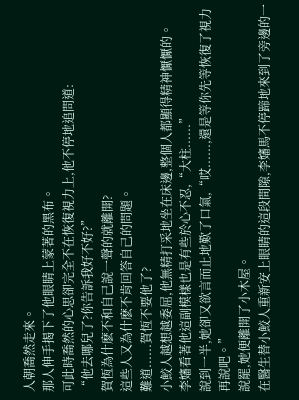人朝喬然走來。
那人伸手揭下了他眼睛上蒙著的黑布。
可此時喬然的心思卻完全不在恢復視力上,他不停地追問道:
“他去哪兒了?你告訴我好不好?”
賀恆為什麽不和自己說一聲的就離開?
這些人又為什麽不肯回答自己的問題。
難道......賀恆不要他了?
小鮫人越想越委屈,他無精打采地坐在床邊,整個人都顯得精神懨懨的。
李嬸看著他這副模樣也是有些於心不忍,“大柱......”
說到一半,她卻又欲言而止地歎了口氣,“哎......,還是等你先等恢復了視力再說吧。”
說罷,她便離開了小木屋。
在醫生替小鮫人重新安上眼睛的這段間隙,李嬸馬不停蹄地來到了旁邊的一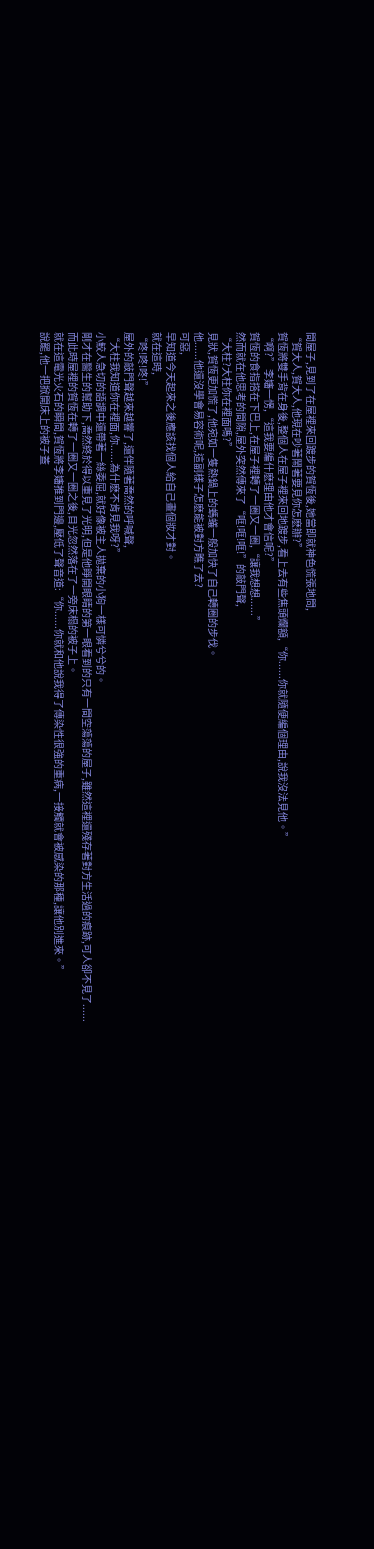間屋子,見到了在屋裡來回踱步的賀恆後,她當即就神色慌張地問,
“賀大人,賀大人,他現在吵著鬧著要見你怎麽辦?”
賀恆將雙手背在身後,整個人在屋子裡來回地踱步,看上去有些焦頭爛額,“你......你就隨便編個理由,說我沒法見他。”
“啊?” 李嬸一愣,“這我要編什麽理由他才會信呢?”
賀恆的食指搭在下巴上,在屋子裡轉了一圈又一圈,“讓我想想......”
然而就在他思考的間隙,屋外突然傳來了“哐!哐!哐!”的敲門聲,
“大柱?大柱你在裡面嗎?”
見狀,賀恆更加慌了,他宛如一隻熱鍋上的螞蟻一般加快了自己轉圈的步伐。
他......他還沒學會易容術呢,這副樣子怎麽能被對方瞧了去?
可惡,
早知道今天起來之後應該找個人給自己畫個妝才對。
就在這時,
“咚!咚!咚!”
屋外的敲門聲越來越響了,還伴隨著喬然的呼喊聲,
“大柱我知道你在裡面,你......為什麽不肯見我呀?”
小鮫人急切的語調中還帶著一絲委屈,就好像被主人拋棄的小狗一樣可憐兮兮的。
剛才在醫生的幫助下,喬然終於得以重見了光明,但是他睜開眼睛的第一眼看到的只有一間空蕩蕩的屋子,雖然這裡還殘存著對方生活過的痕跡,可人卻不見了......
而此時屋裡的賀恆在轉了一圈又一圈之後,目光忽然落在了一旁床榻的被子上。
就在這電光火石的瞬間,賀恆將李嬸推到門邊,壓低了聲音道:“你......你就和他說我得了傳染性很強的重病,一接觸就會被感染的那種,讓他別進來。”
說罷,他一把掀開床上的被子蓋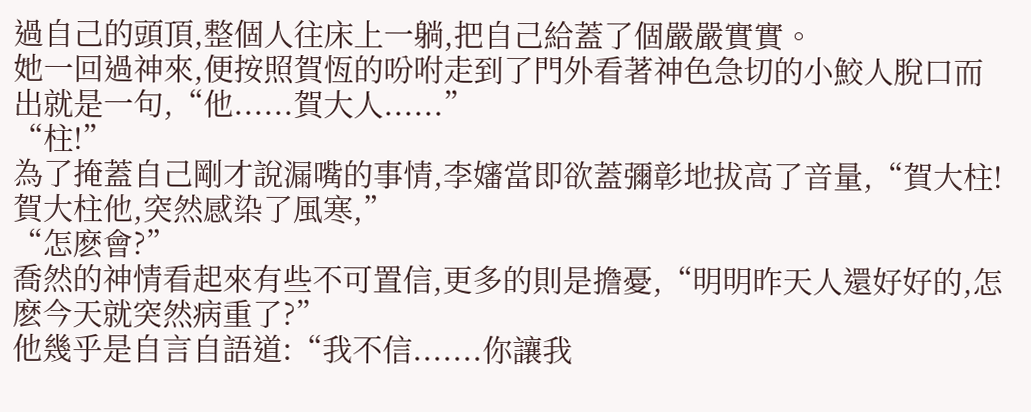過自己的頭頂,整個人往床上一躺,把自己給蓋了個嚴嚴實實。
她一回過神來,便按照賀恆的吩咐走到了門外看著神色急切的小鮫人脫口而出就是一句,“他......賀大人......”
“柱!”
為了掩蓋自己剛才說漏嘴的事情,李嬸當即欲蓋彌彰地拔高了音量,“賀大柱!賀大柱他,突然感染了風寒,”
“怎麽會?”
喬然的神情看起來有些不可置信,更多的則是擔憂,“明明昨天人還好好的,怎麽今天就突然病重了?”
他幾乎是自言自語道:“我不信.......你讓我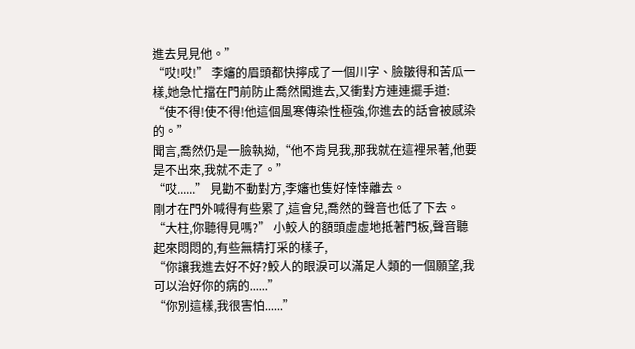進去見見他。”
“哎!哎!” 李嬸的眉頭都快擰成了一個川字、臉皺得和苦瓜一樣,她急忙擋在門前防止喬然闖進去,又衝對方連連擺手道:
“使不得!使不得!他這個風寒傳染性極強,你進去的話會被感染的。”
聞言,喬然仍是一臉執拗,“他不肯見我,那我就在這裡呆著,他要是不出來,我就不走了。”
“哎......” 見勸不動對方,李嬸也隻好悻悻離去。
剛才在門外喊得有些累了,這會兒,喬然的聲音也低了下去。
“大柱,你聽得見嗎?” 小鮫人的額頭虛虛地抵著門板,聲音聽起來悶悶的,有些無精打采的樣子,
“你讓我進去好不好?鮫人的眼淚可以滿足人類的一個願望,我可以治好你的病的......”
“你別這樣,我很害怕......”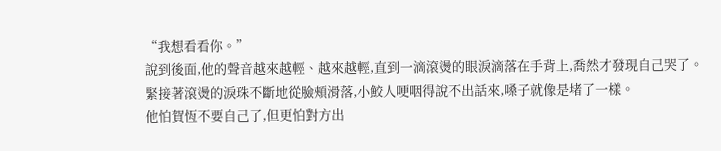“我想看看你。”
說到後面,他的聲音越來越輕、越來越輕,直到一滴滾燙的眼淚滴落在手背上,喬然才發現自己哭了。
緊接著滾燙的淚珠不斷地從臉頰滑落,小鮫人哽咽得說不出話來,嗓子就像是堵了一樣。
他怕賀恆不要自己了,但更怕對方出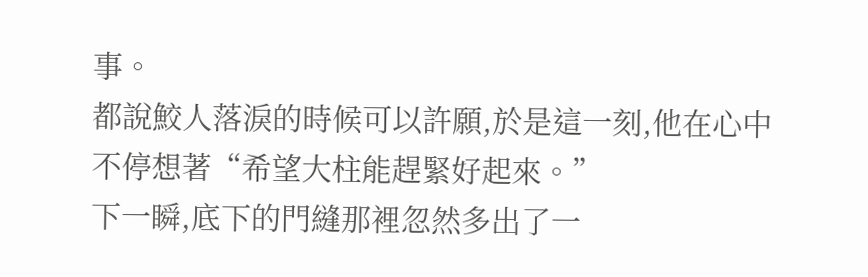事。
都說鮫人落淚的時候可以許願,於是這一刻,他在心中不停想著“希望大柱能趕緊好起來。”
下一瞬,底下的門縫那裡忽然多出了一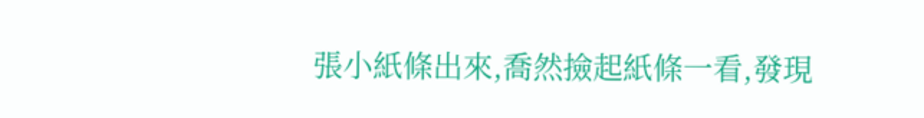張小紙條出來,喬然撿起紙條一看,發現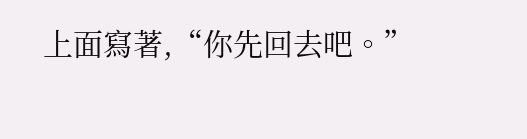上面寫著,“你先回去吧。”